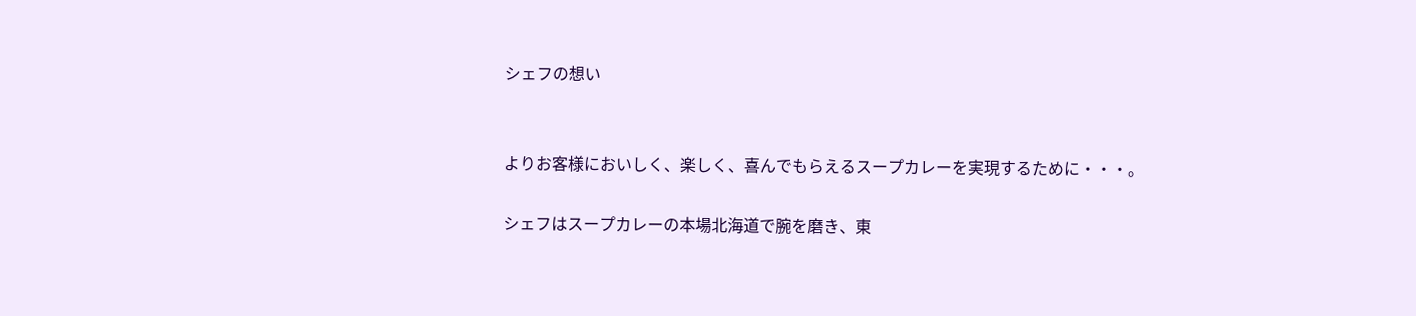シェフの想い


よりお客様においしく、楽しく、喜んでもらえるスープカレーを実現するために・・・。

シェフはスープカレーの本場北海道で腕を磨き、東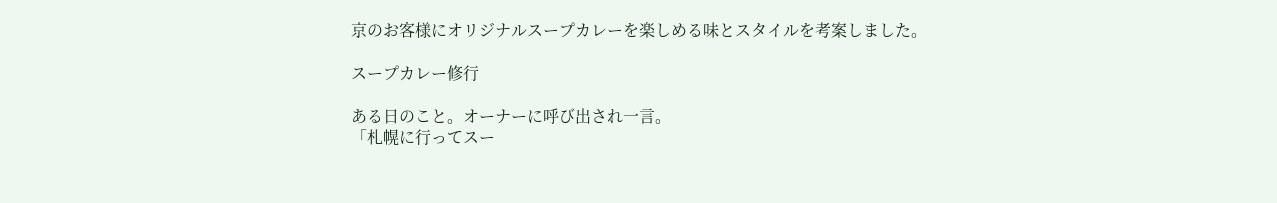京のお客様にオリジナルスープカレーを楽しめる味とスタイルを考案しました。

スープカレー修行

ある日のこと。オーナーに呼び出され一言。
「札幌に行ってスー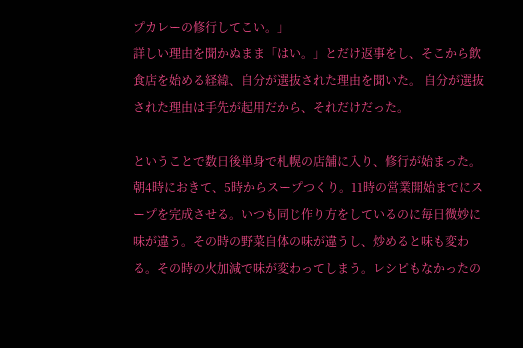プカレーの修行してこい。」
詳しい理由を聞かぬまま「はい。」とだけ返事をし、そこから飲食店を始める経緯、自分が選抜された理由を聞いた。 自分が選抜された理由は手先が起用だから、それだけだった。

ということで数日後単身で札幌の店舗に入り、修行が始まった。
朝4時におきて、5時からスープつくり。11時の営業開始までにスープを完成させる。いつも同じ作り方をしているのに毎日微妙に味が違う。その時の野菜自体の味が違うし、炒めると味も変わる。その時の火加減で味が変わってしまう。レシピもなかったの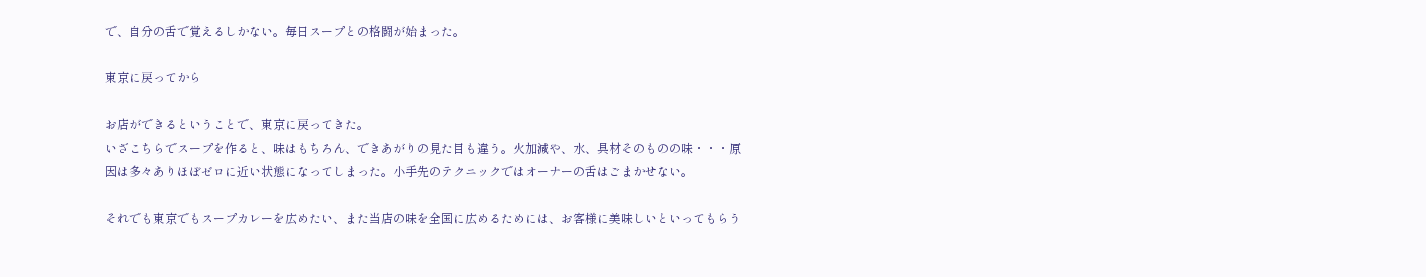で、自分の舌で覚えるしかない。毎日スープとの格闘が始まった。

東京に戻ってから

お店ができるということで、東京に戻ってきた。
いざこちらでスープを作ると、味はもちろん、できあがりの見た目も違う。火加減や、水、具材そのものの味・・・原因は多々ありほぼゼロに近い状態になってしまった。小手先のテクニックではオーナーの舌はごまかせない。

それでも東京でもスープカレーを広めたい、また当店の味を全国に広めるためには、お客様に美味しいといってもらう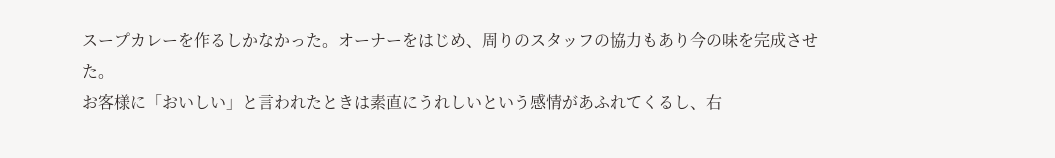スープカレーを作るしかなかった。オーナーをはじめ、周りのスタッフの協力もあり今の味を完成させた。
お客様に「おいしい」と言われたときは素直にうれしいという感情があふれてくるし、右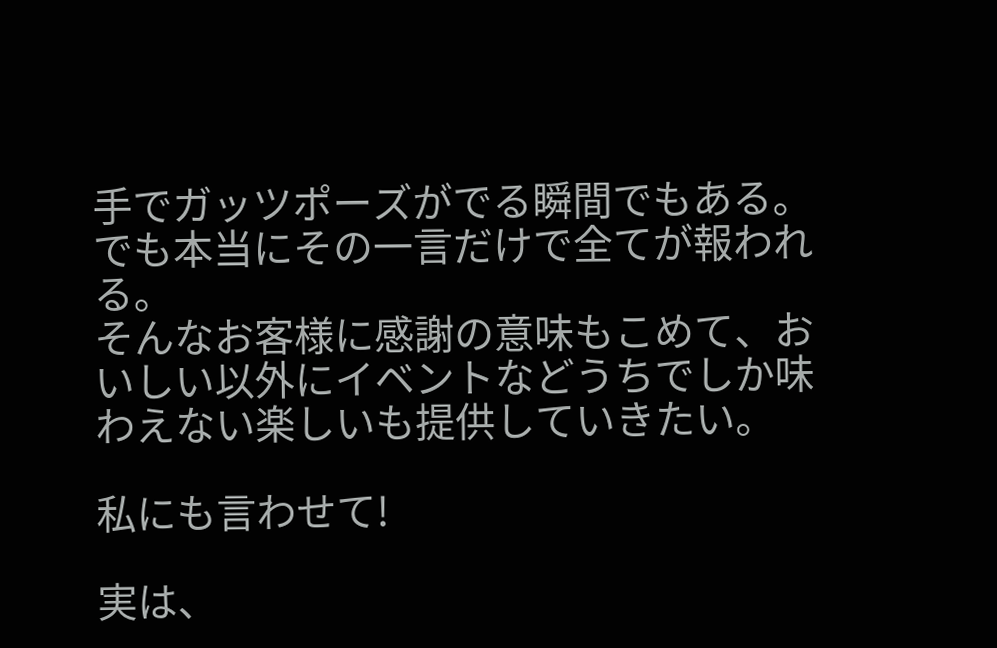手でガッツポーズがでる瞬間でもある。
でも本当にその一言だけで全てが報われる。
そんなお客様に感謝の意味もこめて、おいしい以外にイベントなどうちでしか味わえない楽しいも提供していきたい。

私にも言わせて!

実は、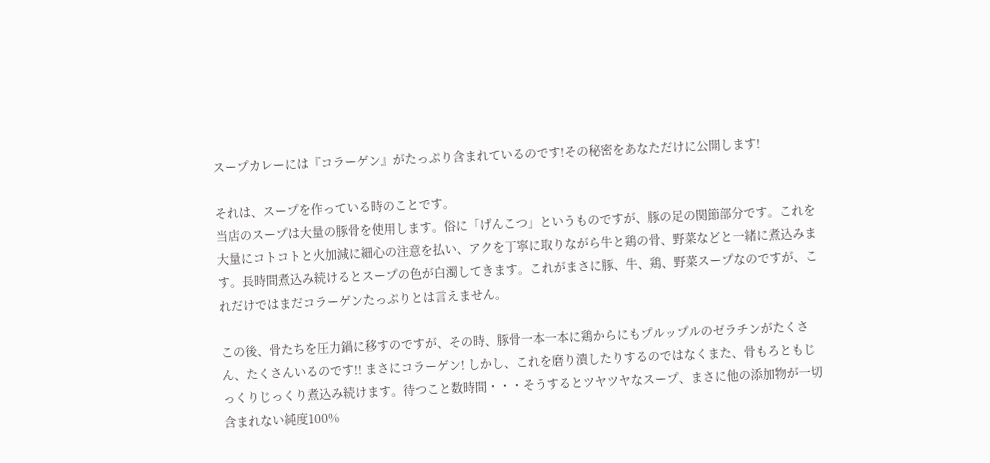スープカレーには『コラーゲン』がたっぷり含まれているのです!その秘密をあなただけに公開します!

それは、スープを作っている時のことです。
当店のスープは大量の豚骨を使用します。俗に「げんこつ」というものですが、豚の足の関節部分です。これを大量にコトコトと火加減に細心の注意を払い、アクを丁寧に取りながら牛と鶏の骨、野菜などと一緒に煮込みます。長時間煮込み続けるとスープの色が白濁してきます。これがまさに豚、牛、鶏、野菜スープなのですが、これだけではまだコラーゲンたっぷりとは言えません。

この後、骨たちを圧力鍋に移すのですが、その時、豚骨一本一本に鶏からにもプルップルのゼラチンがたくさん、たくさんいるのです!! まさにコラーゲン! しかし、これを磨り潰したりするのではなくまた、骨もろともじっくりじっくり煮込み続けます。待つこと数時間・・・そうするとツヤツヤなスープ、まさに他の添加物が一切含まれない純度100%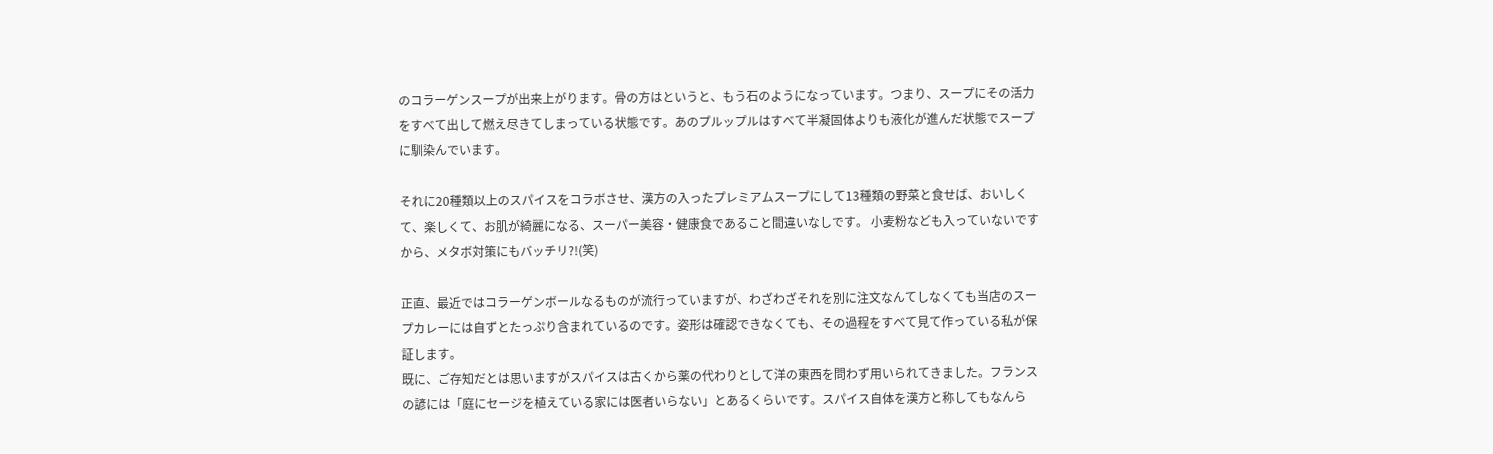のコラーゲンスープが出来上がります。骨の方はというと、もう石のようになっています。つまり、スープにその活力をすべて出して燃え尽きてしまっている状態です。あのプルップルはすべて半凝固体よりも液化が進んだ状態でスープに馴染んでいます。

それに20種類以上のスパイスをコラボさせ、漢方の入ったプレミアムスープにして13種類の野菜と食せば、おいしくて、楽しくて、お肌が綺麗になる、スーパー美容・健康食であること間違いなしです。 小麦粉なども入っていないですから、メタボ対策にもバッチリ?!(笑)

正直、最近ではコラーゲンボールなるものが流行っていますが、わざわざそれを別に注文なんてしなくても当店のスープカレーには自ずとたっぷり含まれているのです。姿形は確認できなくても、その過程をすべて見て作っている私が保証します。
既に、ご存知だとは思いますがスパイスは古くから薬の代わりとして洋の東西を問わず用いられてきました。フランスの諺には「庭にセージを植えている家には医者いらない」とあるくらいです。スパイス自体を漢方と称してもなんら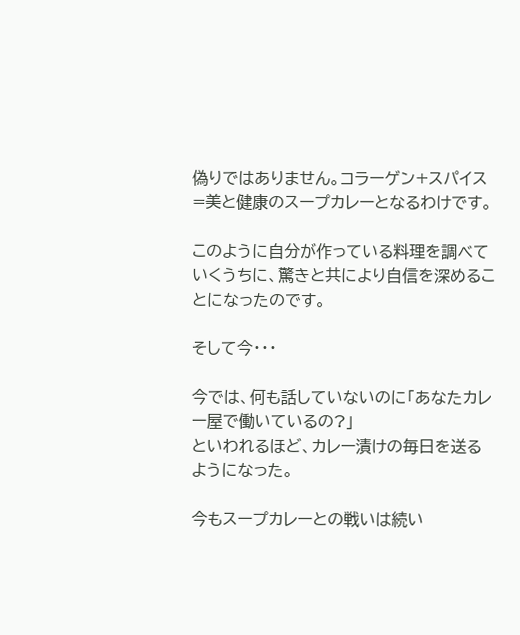偽りではありません。コラーゲン+スパイス=美と健康のスープカレーとなるわけです。

このように自分が作っている料理を調べていくうちに、驚きと共により自信を深めることになったのです。

そして今・・・

今では、何も話していないのに「あなたカレー屋で働いているの?」
といわれるほど、カレー漬けの毎日を送るようになった。

今もスープカレーとの戦いは続い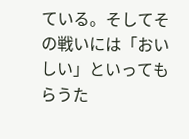ている。そしてその戦いには「おいしい」といってもらうた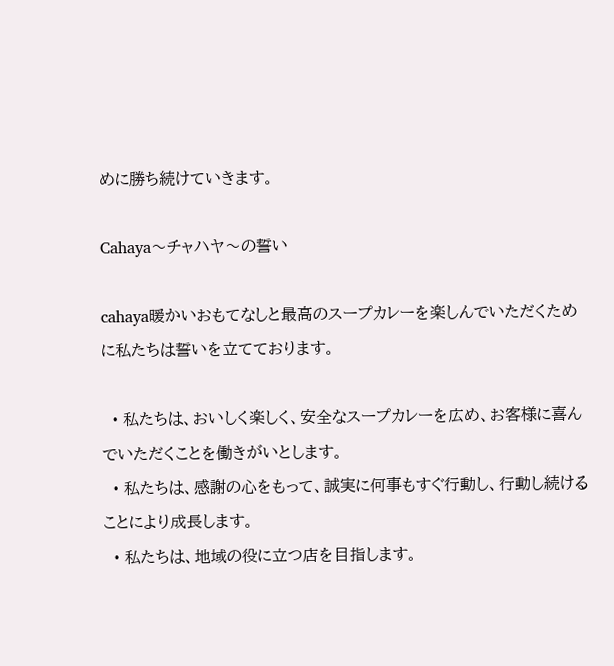めに勝ち続けていきます。

Cahaya〜チャハヤ〜の誓い

cahaya暖かいおもてなしと最高のスープカレーを楽しんでいただくために私たちは誓いを立てております。

  • 私たちは、おいしく楽しく、安全なスープカレーを広め、お客様に喜んでいただくことを働きがいとします。
  • 私たちは、感謝の心をもって、誠実に何事もすぐ行動し、行動し続けることにより成長します。
  • 私たちは、地域の役に立つ店を目指します。